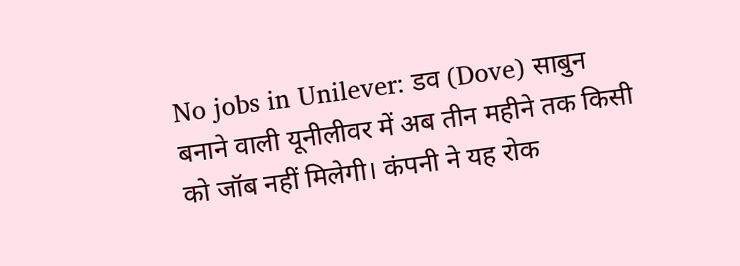No jobs in Unilever: डव (Dove) साबुन बनाने वाली यूनीलीवर में अब तीन महीने तक किसी को जॉब नहीं मिलेगी। कंपनी ने यह रोक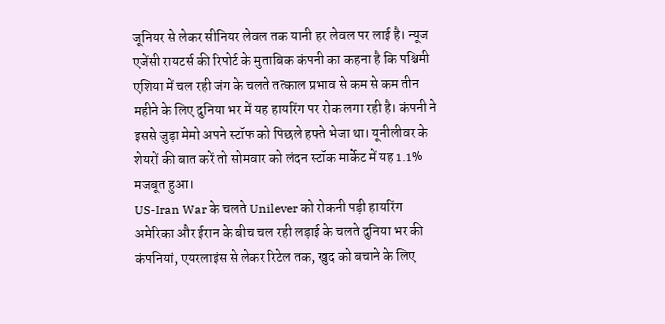जूनियर से लेकर सीनियर लेवल तक यानी हर लेवल पर लाई है। न्यूज एजेंसी रायटर्स की रिपोर्ट के मुताबिक कंपनी का कहना है कि पश्चिमी एशिया में चल रही जंग के चलते तत्काल प्रभाव से कम से कम तीन महीने के लिए दुनिया भर में यह हायरिंग पर रोक लगा रही है। कंपनी ने इससे जुड़ा मेमो अपने स्टॉफ को पिछले हफ्ते भेजा था। यूनीलीवर के शेयरों की बात करें तो सोमवार को लंदन स्टॉक मार्केट में यह 1.1% मजबूत हुआ।
US-Iran War के चलते Unilever को रोकनी पड़ी हायरिंग
अमेरिका और ईरान के बीच चल रही लड़ाई के चलते दुनिया भर की कंपनियां, एयरलाइंस से लेकर रिटेल तक, खुद को बचाने के लिए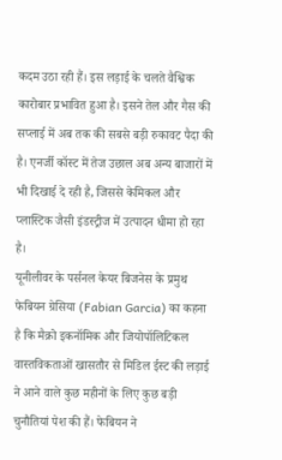कदम उठा रही हैं। इस लड़ाई के चलते वैश्विक कारोबार प्रभावित हुआ है। इसने तेल और गैस की सप्लाई में अब तक की सबसे बड़ी रुकावट पैदा की है। एनर्जी कॉस्ट में तेज उछाल अब अन्य बाजारों में भी दिखाई दे रही है, जिससे केमिकल और प्लास्टिक जैसी इंडस्ट्रीज में उत्पादन धीमा हो रहा है।
यूनीलीवर के पर्सनल केयर बिजनेस के प्रमुथ फेबियन ग्रेसिया (Fabian Garcia) का कहना है कि मैक्रो इकनॉमिक और जियोपॉलिटिकल वास्तविकताओं खासतौर से मिडिल ईस्ट की लड़ाई ने आने वाले कुछ महीनों के लिए कुछ बड़ी चुनौतियां पेश की हैं। फेबियन ने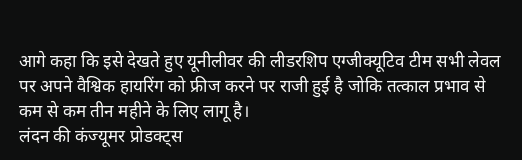आगे कहा कि इसे देखते हुए यूनीलीवर की लीडरशिप एग्जीक्यूटिव टीम सभी लेवल पर अपने वैश्विक हायरिंग को फ्रीज करने पर राजी हुई है जोकि तत्काल प्रभाव से कम से कम तीन महीने के लिए लागू है।
लंदन की कंज्यूमर प्रोडक्ट्स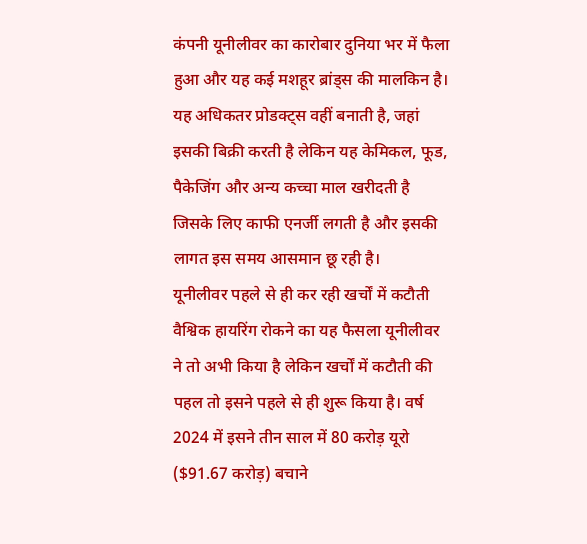कंपनी यूनीलीवर का कारोबार दुनिया भर में फैला हुआ और यह कई मशहूर ब्रांड्स की मालकिन है। यह अधिकतर प्रोडक्ट्स वहीं बनाती है, जहां इसकी बिक्री करती है लेकिन यह केमिकल, फूड, पैकेजिंग और अन्य कच्चा माल खरीदती है जिसके लिए काफी एनर्जी लगती है और इसकी लागत इस समय आसमान छू रही है।
यूनीलीवर पहले से ही कर रही खर्चों में कटौती
वैश्विक हायरिंग रोकने का यह फैसला यूनीलीवर ने तो अभी किया है लेकिन खर्चों में कटौती की पहल तो इसने पहले से ही शुरू किया है। वर्ष 2024 में इसने तीन साल में 80 करोड़ यूरो ($91.67 करोड़) बचाने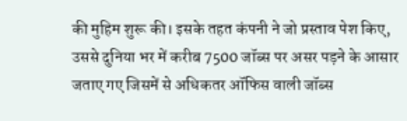की मुहिम शुरू की। इसके तहत कंपनी ने जो प्रस्ताव पेश किए, उससे दुनिया भर में करीब 7500 जॉब्स पर असर पड़ने के आसार जताए गए जिसमें से अधिकतर ऑफिस वाली जॉब्स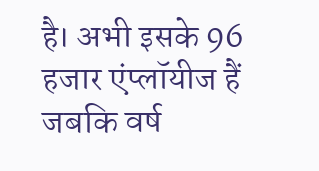है। अभी इसके 96 हजार एंप्लॉयीज हैं जबकि वर्ष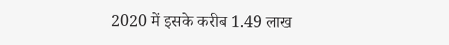2020 में इसके करीब 1.49 लाख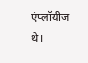एंप्लॉयीज थे।